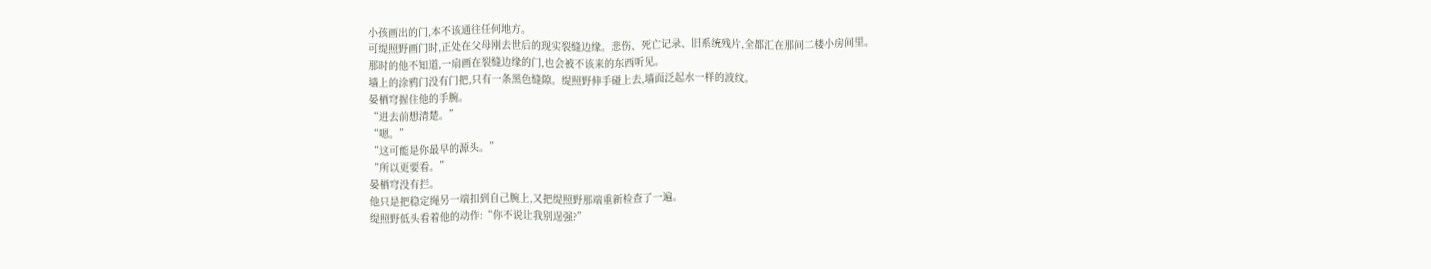小孩画出的门,本不该通往任何地方。
可缇照野画门时,正处在父母刚去世后的现实裂缝边缘。悲伤、死亡记录、旧系统残片,全都汇在那间二楼小房间里。
那时的他不知道,一扇画在裂缝边缘的门,也会被不该来的东西听见。
墙上的涂鸦门没有门把,只有一条黑色缝隙。缇照野伸手碰上去,墙面泛起水一样的波纹。
晏栖穹握住他的手腕。
“进去前想清楚。”
“嗯。”
“这可能是你最早的源头。”
“所以更要看。”
晏栖穹没有拦。
他只是把稳定绳另一端扣到自己腕上,又把缇照野那端重新检查了一遍。
缇照野低头看着他的动作:“你不说让我别逞强?”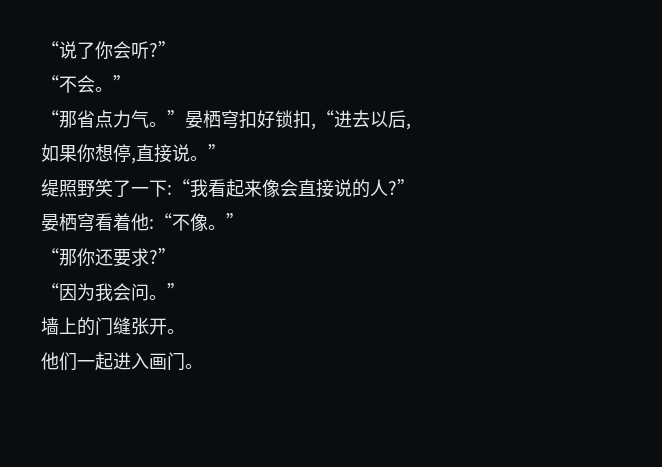“说了你会听?”
“不会。”
“那省点力气。”晏栖穹扣好锁扣,“进去以后,如果你想停,直接说。”
缇照野笑了一下:“我看起来像会直接说的人?”
晏栖穹看着他:“不像。”
“那你还要求?”
“因为我会问。”
墙上的门缝张开。
他们一起进入画门。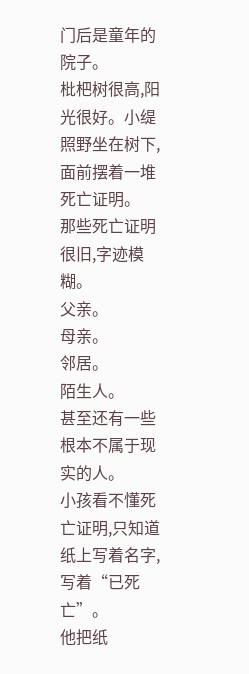门后是童年的院子。
枇杷树很高,阳光很好。小缇照野坐在树下,面前摆着一堆死亡证明。
那些死亡证明很旧,字迹模糊。
父亲。
母亲。
邻居。
陌生人。
甚至还有一些根本不属于现实的人。
小孩看不懂死亡证明,只知道纸上写着名字,写着“已死亡”。
他把纸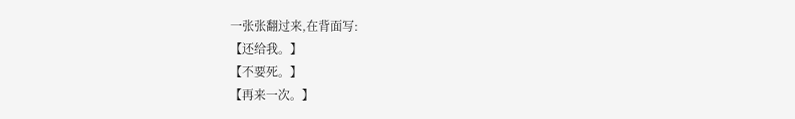一张张翻过来,在背面写:
【还给我。】
【不要死。】
【再来一次。】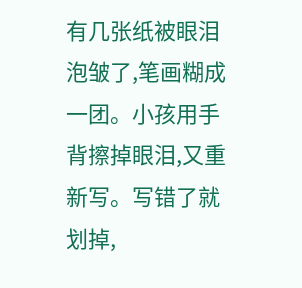有几张纸被眼泪泡皱了,笔画糊成一团。小孩用手背擦掉眼泪,又重新写。写错了就划掉,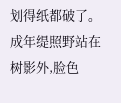划得纸都破了。
成年缇照野站在树影外,脸色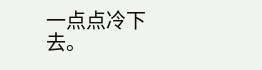一点点冷下去。